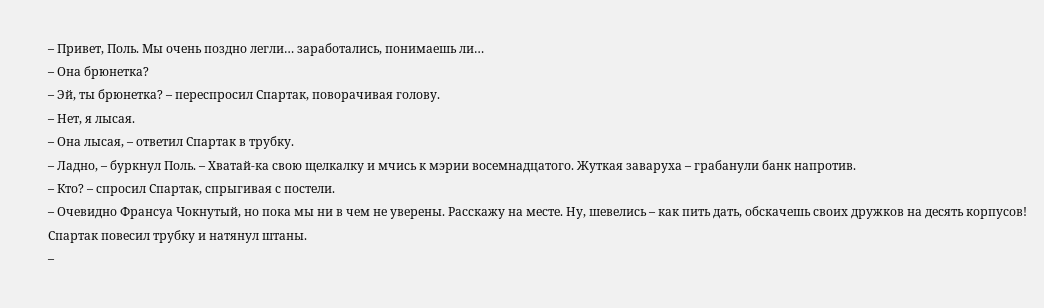– Привет, Поль. Мы очень поздно легли… заработались, понимаешь ли…
– Она брюнетка?
– Эй, ты брюнетка? – переспросил Спартак, поворачивая голову.
– Нет, я лысая.
– Она лысая, – ответил Спартак в трубку.
– Ладно, – буркнул Поль. – Хватай-ка свою щелкалку и мчись к мэрии восемнадцатого. Жуткая заваруха – грабанули банк напротив.
– Кто? – спросил Спартак, спрыгивая с постели.
– Очевидно Франсуа Чокнутый, но пока мы ни в чем не уверены. Расскажу на месте. Ну, шевелись – как пить дать, обскачешь своих дружков на десять корпусов!
Спартак повесил трубку и натянул штаны.
–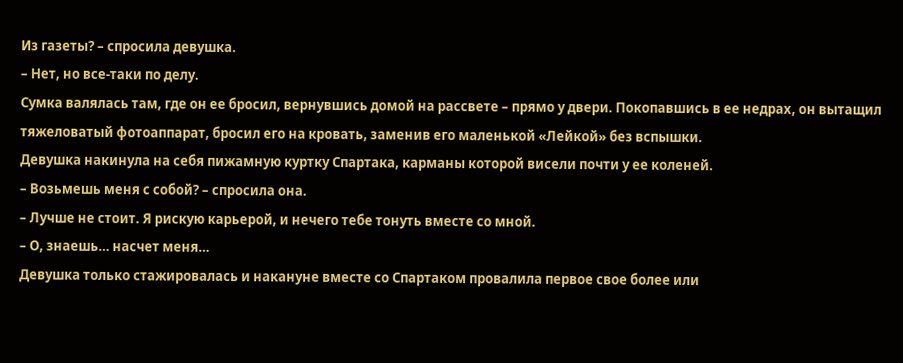Из газеты? – спросила девушка.
– Нет, но все-таки по делу.
Сумка валялась там, где он ее бросил, вернувшись домой на рассвете – прямо у двери. Покопавшись в ее недрах, он вытащил тяжеловатый фотоаппарат, бросил его на кровать, заменив его маленькой «Лейкой» без вспышки.
Девушка накинула на себя пижамную куртку Спартака, карманы которой висели почти у ее коленей.
– Возьмешь меня с собой? – спросила она.
– Лучше не стоит. Я рискую карьерой, и нечего тебе тонуть вместе со мной.
– О, знаешь… насчет меня…
Девушка только стажировалась и накануне вместе со Спартаком провалила первое свое более или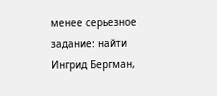менее серьезное задание: найти Ингрид Бергман,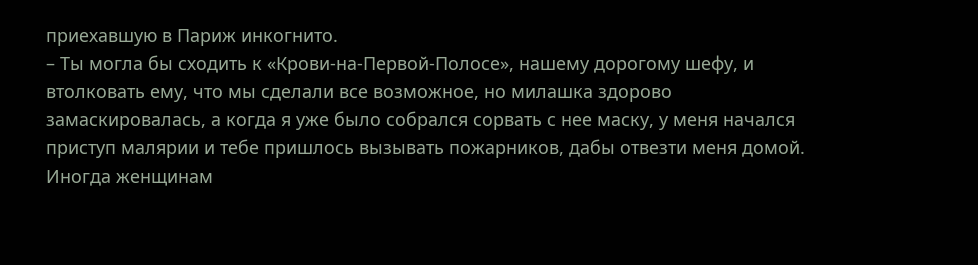приехавшую в Париж инкогнито.
– Ты могла бы сходить к «Крови-на-Первой-Полосе», нашему дорогому шефу, и втолковать ему, что мы сделали все возможное, но милашка здорово замаскировалась, а когда я уже было собрался сорвать с нее маску, у меня начался приступ малярии и тебе пришлось вызывать пожарников, дабы отвезти меня домой. Иногда женщинам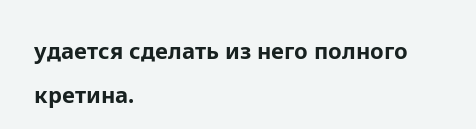удается сделать из него полного кретина.